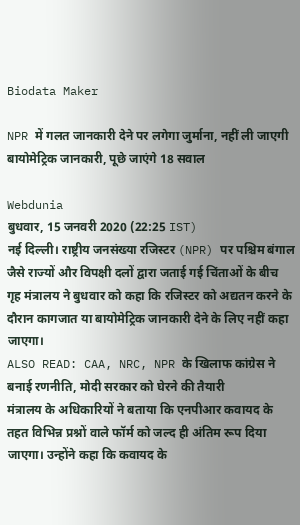Biodata Maker

NPR में गलत जानकारी देने पर लगेगा जुर्माना, नहीं ली जाएगी बायोमेट्रिक जानकारी, पूछे जाएंगे 18 सवाल

Webdunia
बुधवार, 15 जनवरी 2020 (22:25 IST)
नई दिल्ली। राष्ट्रीय जनसंख्या रजिस्टर (NPR) पर पश्चिम बंगाल जैसे राज्यों और विपक्षी दलों द्वारा जताई गई चिंताओं के बीच गृह मंत्रालय ने बुधवार को कहा कि रजिस्टर को अद्यतन करने के दौरान कागजात या बायोमेट्रिक जानकारी देने के लिए नहीं कहा जाएगा।
ALSO READ: CAA, NRC, NPR के खिलाफ कांग्रेस ने बनाई रणनीति, मोदी सरकार को घेरने की तैयारी
मंत्रालय के अधिकारियों ने बताया कि एनपीआर कवायद के तहत विभिन्न प्रश्नों वाले फॉर्म को जल्द ही अंतिम रूप दिया जाएगा। उन्होंने कहा कि कवायद के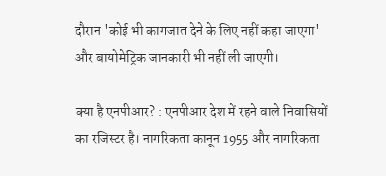दौरान 'कोई भी कागजात देने के लिए नहीं कहा जाएगा' और बायोमेट्रिक जानकारी भी नहीं ली जाएगी।

क्या है एनपीआर? : एनपीआर देश में रहने वाले निवासियों का रजिस्टर है। नागरिकता कानून 1955 और नागरिकता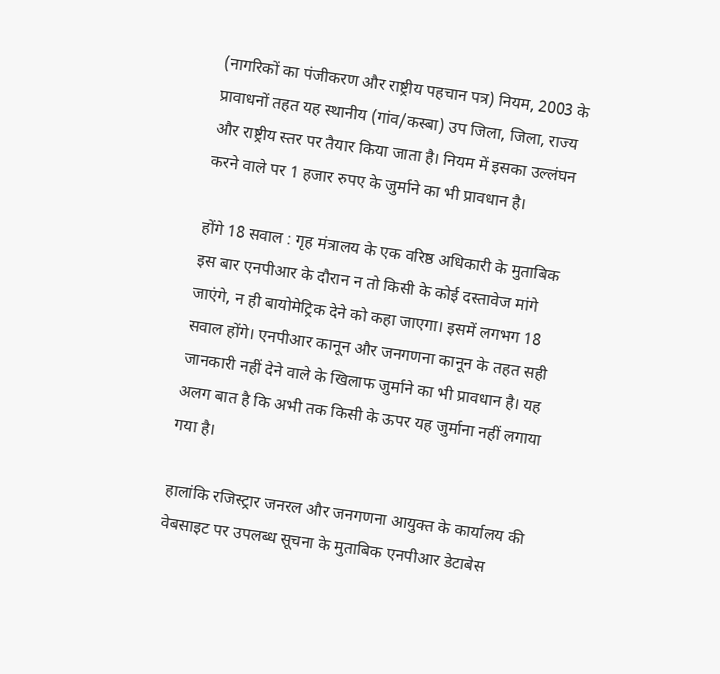(नागरिकों का पंजीकरण और राष्ट्रीय पहचान पत्र) नियम, 2003 के प्रावाधनों तहत यह स्थानीय (गांव/कस्बा) उप जिला, जिला, राज्य और राष्ट्रीय स्तर पर तैयार किया जाता है। नियम में इसका उल्लंघन करने वाले पर 1 हजार रुपए के जुर्माने का भी प्रावधान है।

होंगे 18 सवाल : गृह मंत्रालय के एक वरिष्ठ अधिकारी के मुताबिक इस बार एनपीआर के दौरान न तो किसी के कोई दस्तावेज मांगे जाएंगे, न ही बायोमेट्रिक देने को कहा जाएगा। इसमें लगभग 18 सवाल होंगे। एनपीआर कानून और जनगणना कानून के तहत सही जानकारी नहीं देने वाले के खिलाफ जुर्माने का भी प्रावधान है। यह अलग बात है कि अभी तक किसी के ऊपर यह जुर्माना नहीं लगाया गया है।

हालांकि रजिस्ट्रार जनरल और जनगणना आयुक्त के कार्यालय की वेबसाइट पर उपलब्ध सूचना के मुताबिक एनपीआर डेटाबेस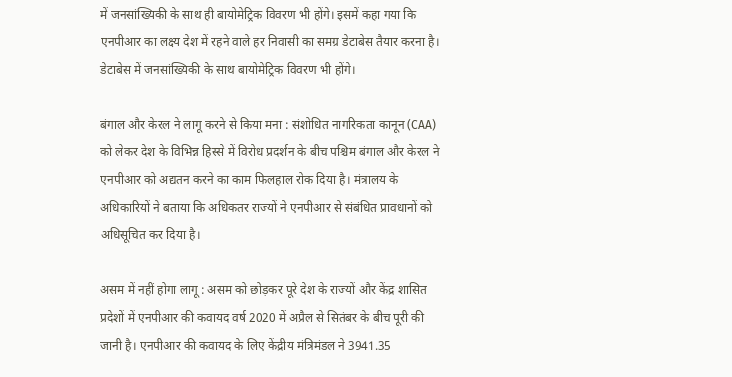में जनसांख्यिकी के साथ ही बायोमेट्रिक विवरण भी होंगे। इसमें कहा गया कि एनपीआर का लक्ष्य देश में रहने वाले हर निवासी का समग्र डेटाबेस तैयार करना है। डेटाबेस में जनसांख्यिकी के साथ बायोमेट्रिक विवरण भी होंगे।

बंगाल और केरल ने लागू करने से किया मना : संशोधित नागरिकता कानून (CAA) को लेकर देश के विभिन्न हिस्से में विरोध प्रदर्शन के बीच पश्चिम बंगाल और केरल ने एनपीआर को अद्यतन करने का काम फिलहाल रोक दिया है। मंत्रालय के अधिकारियों ने बताया कि अधिकतर राज्यों ने एनपीआर से संबंधित प्रावधानों को अधिसूचित कर दिया है।

असम में नहीं होगा लागू : असम को छोड़कर पूरे देश के राज्यों और केंद्र शासित प्रदेशों में एनपीआर की कवायद वर्ष 2020 में अप्रैल से सितंबर के बीच पूरी की जानी है। एनपीआर की कवायद के लिए केंद्रीय मंत्रिमंडल ने 3941.35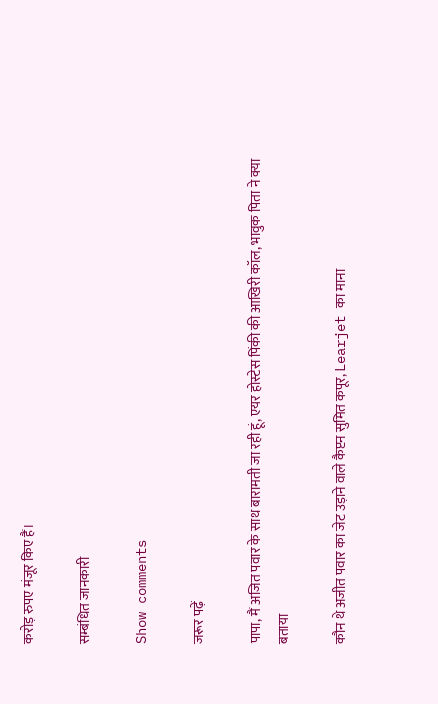करोड़ रुपए मंजूर किए हैं।

सम्बंधित जानकारी

Show comments

जरूर पढ़ें

पापा, मैं अजित पवार के साथ बारामती जा रही हूं, एयर होस्टेस पिंकी की आखिरी कॉल, भावुक पिता ने क्या बताया

कौन थे अजीत पवार का जेट उड़ाने वाले कैप्टन सुमित कपूर, Learjet का माना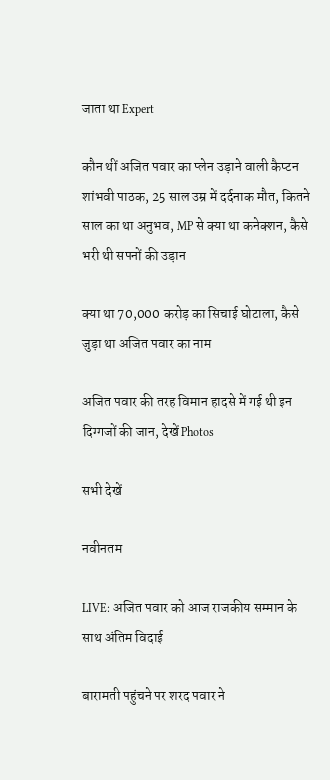जाता था Expert

कौन थीं अजित पवार का प्लेन उड़ाने वाली कैप्टन शांभवी पाठक, 25 साल उम्र में दर्दनाक मौत, कितने साल का था अनुभव, MP से क्या था कनेक्शन, कैसे भरी थी सपनों की उड़ान

क्या था 70,000 करोड़ का सिचाई घोटाला, कैसे जुड़ा था अजित पवार का नाम

अजित पवार की तरह विमान हादसे में गई थी इन दिग्गजों की जान, देखें Photos

सभी देखें

नवीनतम

LIVE: अजित पवार को आज राजकीय सम्मान के साथ अंतिम विदाई

बारामती पहुंचने पर शरद पवार ने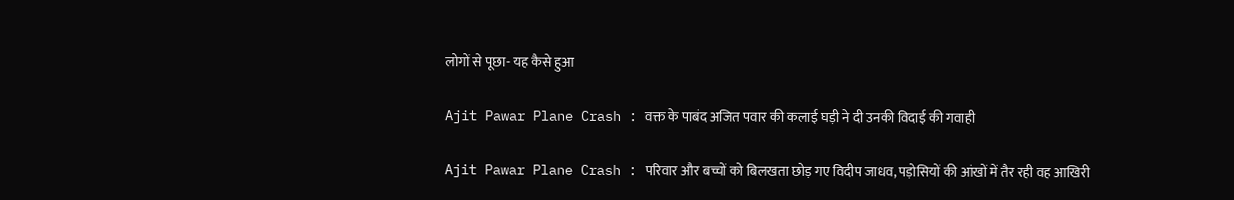लोगों से पूछा- यह कैसे हुआ

Ajit Pawar Plane Crash : वक्त के पाबंद अजित पवार की कलाई घड़ी ने दी उनकी विदाई की गवाही

Ajit Pawar Plane Crash : परिवार और बच्चों को बिलखता छोड़ गए विदीप जाधव, पड़ोसियों की आंखों में तैर रही वह आखिरी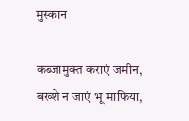मुस्कान

कब्जामुक्त कराएं जमीन, बख्शे न जाएं भू माफिया,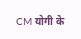CM योगी के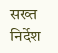सख्त निर्देश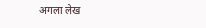अगला लेख